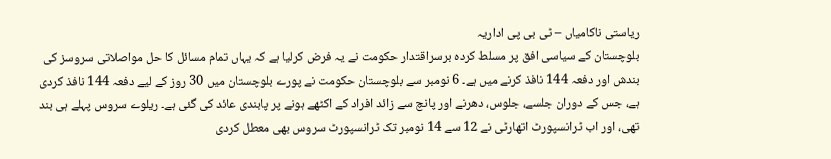ریاستی ناکامیاں – ٹی بی پی اداریہ
بلوچستان کے سیاسی افق پر مسلط کردہ برسراقتدار حکومت نے یہ فرض کرلیا ہے کہ یہاں تمام مسائل کا حل مواصلاتی سروسز کی بندش اور دفعہ 144 نافذ کرنے میں ہے۔ 6 نومبر سے بلوچستان حکومت نے پورے بلوچستان میں 30 روز کے لیے دفعہ 144 نافذ کردی ہے، جس کے دوران جلسے، جلوس، دھرنے اور پانچ سے زائد افراد کے اکٹھے ہونے پر پابندی عائد کی گئی ہے۔ ریلوے سروس پہلے ہی بند تھی، اور اب ٹرانسپورٹ اتھارٹی نے 12 سے 14 نومبر تک ٹرانسپورٹ سروس بھی معطل کردی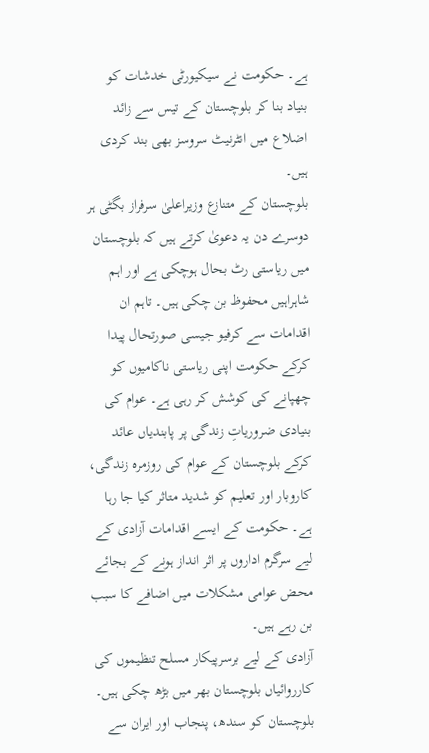ہے۔ حکومت نے سیکیورٹی خدشات کو بنیاد بنا کر بلوچستان کے تیس سے زائد اضلاع میں انٹرنیٹ سروسز بھی بند کردی ہیں۔
بلوچستان کے متنازع وزیراعلیٰ سرفراز بگٹی ہر دوسرے دن یہ دعویٰ کرتے ہیں کہ بلوچستان میں ریاستی رٹ بحال ہوچکی ہے اور اہم شاہراہیں محفوظ بن چکی ہیں۔ تاہم ان اقدامات سے کرفیو جیسی صورتحال پیدا کرکے حکومت اپنی ریاستی ناکامیوں کو چھپانے کی کوشش کر رہی ہے۔ عوام کی بنیادی ضروریاتِ زندگی پر پابندیاں عائد کرکے بلوچستان کے عوام کی روزمرہ زندگی، کاروبار اور تعلیم کو شدید متاثر کیا جا رہا ہے۔ حکومت کے ایسے اقدامات آزادی کے لیے سرگرم اداروں پر اثر انداز ہونے کے بجائے محض عوامی مشکلات میں اضافے کا سبب بن رہے ہیں۔
آزادی کے لیے برسرپیکار مسلح تنظیموں کی کارروائیاں بلوچستان بھر میں بڑھ چکی ہیں۔ بلوچستان کو سندھ، پنجاب اور ایران سے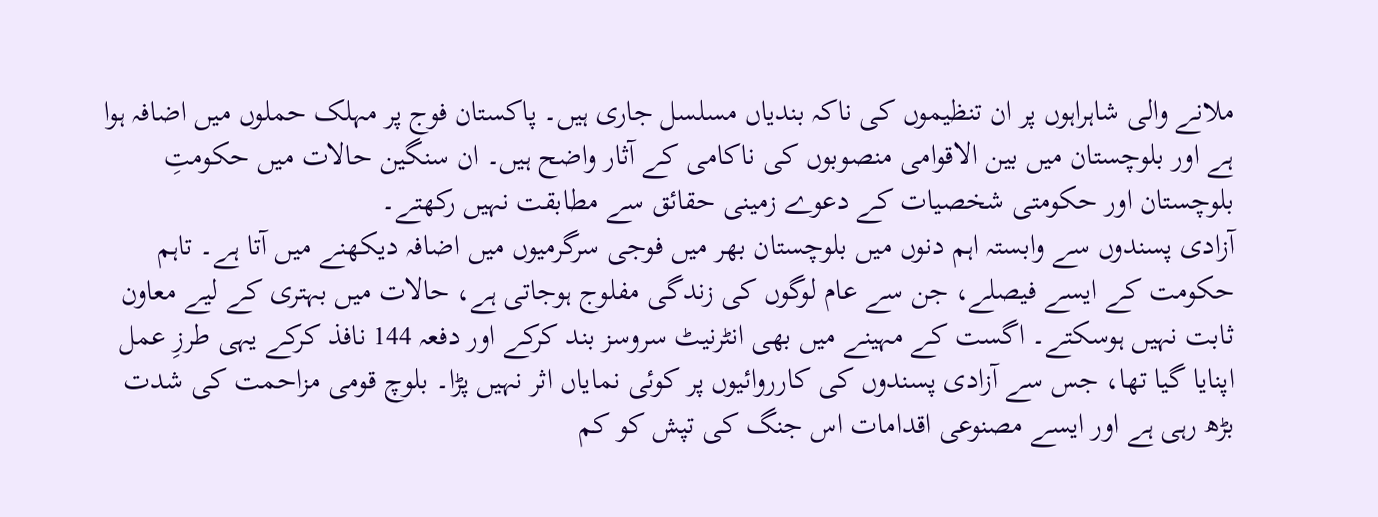ملانے والی شاہراہوں پر ان تنظیموں کی ناکہ بندیاں مسلسل جاری ہیں۔ پاکستان فوج پر مہلک حملوں میں اضافہ ہوا ہے اور بلوچستان میں بین الاقوامی منصوبوں کی ناکامی کے آثار واضح ہیں۔ ان سنگین حالات میں حکومتِ بلوچستان اور حکومتی شخصیات کے دعوے زمینی حقائق سے مطابقت نہیں رکھتے۔
آزادی پسندوں سے وابستہ اہم دنوں میں بلوچستان بھر میں فوجی سرگرمیوں میں اضافہ دیکھنے میں آتا ہے۔ تاہم حکومت کے ایسے فیصلے، جن سے عام لوگوں کی زندگی مفلوج ہوجاتی ہے، حالات میں بہتری کے لیے معاون ثابت نہیں ہوسکتے۔ اگست کے مہینے میں بھی انٹرنیٹ سروسز بند کرکے اور دفعہ 144 نافذ کرکے یہی طرزِ عمل اپنایا گیا تھا، جس سے آزادی پسندوں کی کارروائیوں پر کوئی نمایاں اثر نہیں پڑا۔ بلوچ قومی مزاحمت کی شدت بڑھ رہی ہے اور ایسے مصنوعی اقدامات اس جنگ کی تپش کو کم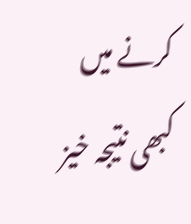کرنے میں کبھی نتیجہ خیز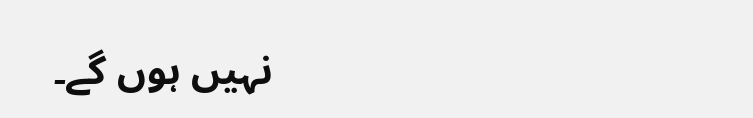نہیں ہوں گے۔